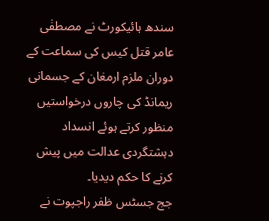سندھ ہائیکورٹ نے مصطفٰی عامر قتل کیس کی سماعت کے دوران ملزم ارمغان کے جسمانی ریمانڈ کی چاروں درخواستیں منظور کرتے ہوئے انسداد دہشتگردی عدالت میں پیش کرنے کا حکم دیدیا۔
جج جسٹس ظفر راجپوت نے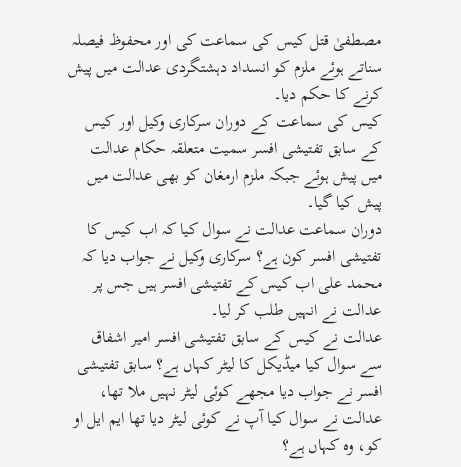مصطفیٰ قتل کیس کی سماعت کی اور محفوظ فیصلہ سناتے ہوئے ملزم کو انسداد دہشتگردی عدالت میں پیش کرنے کا حکم دیا۔
کیس کی سماعت کے دوران سرکاری وکیل اور کیس کے سابق تفتیشی افسر سمیت متعلقہ حکام عدالت میں پیش ہوئے جبکہ ملزم ارمغان کو بھی عدالت میں پیش کیا گیا۔
دوران سماعت عدالت نے سوال کیا کہ اب کیس کا تفتیشی افسر کون ہے؟ سرکاری وکیل نے جواب دیا کہ محمد علی اب کیس کے تفتیشی افسر ہیں جس پر عدالت نے انہیں طلب کر لیا۔
عدالت نے کیس کے سابق تفتیشی افسر امیر اشفاق سے سوال کیا میڈیکل کا لیٹر کہاں ہے؟ سابق تفتیشی افسر نے جواب دیا مجھے کوئی لیٹر نہیں ملا تھا، عدالت نے سوال کیا آپ نے کوئی لیٹر دیا تھا ایم ایل او کو، وہ کہاں ہے؟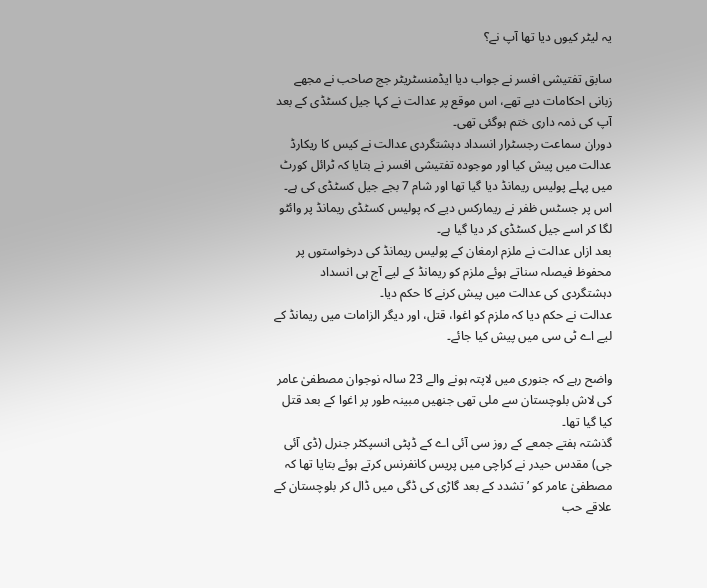یہ لیٹر کیوں دیا تھا آپ نے؟

سابق تفتیشی افسر نے جواب دیا ایڈمنسٹریٹر جج صاحب نے مجھے زبانی احکامات دیے تھے، اس موقع پر عدالت نے کہا جیل کسٹڈی کے بعد آپ کی ذمہ داری ختم ہوگئی تھی۔
دوران سماعت رجسٹرار انسداد دہشتگردی عدالت نے کیس کا ریکارڈ عدالت میں پیش کیا اور موجودہ تفتیشی افسر نے بتایا کہ ٹرائل کورٹ میں پہلے پولیس ریمانڈ دیا گیا تھا اور شام 7 بجے جیل کسٹڈی کی ہے۔
اس پر جسٹس ظفر نے ریمارکس دیے کہ پولیس کسٹڈی ریمانڈ پر وائٹو لگا کر اسے جیل کسٹڈی کر دیا گیا ہے۔
بعد ازاں عدالت نے ملزم ارمغان کے پولیس ریمانڈ کی درخواستوں پر محفوظ فیصلہ سناتے ہوئے ملزم کو ریمانڈ کے لیے آج ہی انسداد دہشتگردی کی عدالت میں پیش کرنے کا حکم دیا۔
عدالت نے حکم دیا کہ ملزم کو اغوا، قتل، اور دیگر الزامات میں ریمانڈ کے لیے اے ٹی سی میں پیش کیا جائے۔

واضح رہے کہ جنوری میں لاپتہ ہونے والے 23 سالہ نوجوان مصطفیٰ عامر کی لاش بلوچستان سے ملی تھی جنھیں مبینہ طور پر اغوا کے بعد قتل کیا گیا تھا۔
گذشتہ ہفتے جمعے کے روز سی آئی اے کے ڈپٹی انسپکٹر جنرل (ڈی آئی جی) مقدس حیدر نے کراچی میں پریس کانفرنس کرتے ہوئے بتایا تھا کہ مصطفیٰ عامر کو ’تشدد کے بعد گاڑی کی ڈگی میں ڈال کر بلوچستان کے علاقے حب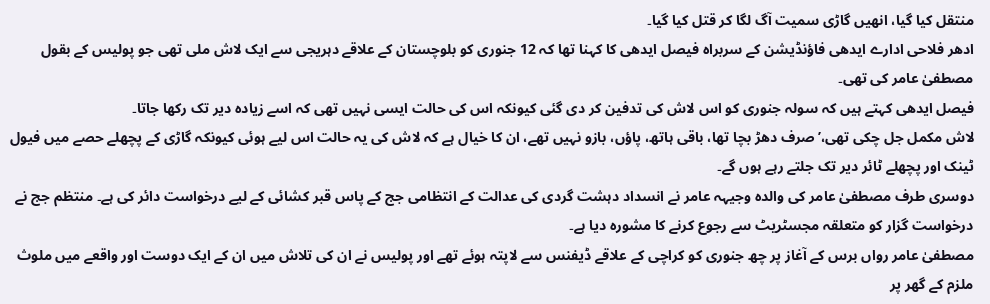منتقل کیا گیا، انھیں گاڑی سمیت آگ لگا کر قتل کیا گیا۔
ادھر فلاحی ادارے ایدھی فاؤنڈیشن کے سربراہ فیصل ایدھی کا کہنا تھا کہ 12 جنوری کو بلوچستان کے علاقے دہریجی سے ایک لاش ملی تھی جو پولیس کے بقول مصطفیٰ عامر کی تھی۔
فیصل ایدھی کہتے ہیں کہ سولہ جنوری کو اس لاش کی تدفین کر دی گئی کیونکہ اس کی حالت ایسی نہیں تھی کہ اسے زیادہ دیر تک رکھا جاتا۔
لاش مکمل جل چکی تھی،’صرف دھڑ بچا تھا، باقی ہاتھ، پاؤں، بازو نہیں تھے، ان کا خیال ہے کہ لاش کی یہ حالت اس لیے ہوئی کیونکہ گاڑی کے پچھلے حصے میں فیول ٹینک اور پچھلے ٹائر دیر تک جلتے رہے ہوں گے۔
دوسری طرف مصطفیٰ عامر کی والدہ وجیہہ عامر نے انسداد دہشت گردی کی عدالت کے انتظامی جج کے پاس قبر کشائی کے لیے درخواست دائر کی ہے۔ منتظم جج نے درخواست گزار کو متعلقہ مجسٹریٹ سے رجوع کرنے کا مشورہ دیا ہے۔
مصطفیٰ عامر رواں برس کے آغاز پر چھ جنوری کو کراچی کے علاقے ڈیفنس سے لاپتہ ہوئے تھے اور پولیس نے ان کی تلاش میں ان کے ایک دوست اور واقعے میں ملوث ملزم کے گھر پر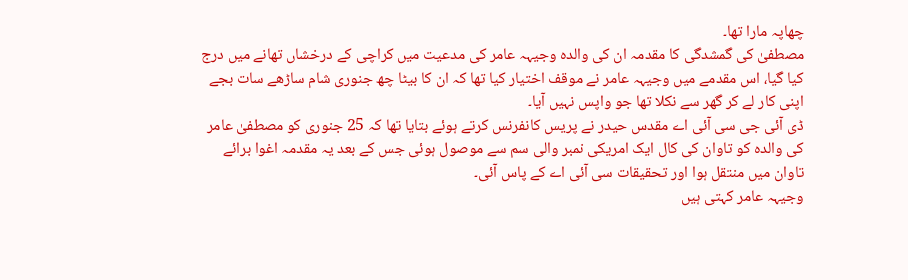چھاپہ مارا تھا۔
مصطفیٰ کی گمشدگی کا مقدمہ ان کی والدہ وجیہہ عامر کی مدعیت میں کراچی کے درخشاں تھانے میں درج کیا گیا، اس مقدمے میں وجیہہ عامر نے موقف اختیار کیا تھا کہ ان کا بیٹا چھ جنوری شام ساڑھے سات بجے اپنی کار لے کر گھر سے نکلا تھا جو واپس نہیں آیا۔
ڈی آئی جی سی آئی اے مقدس حیدر نے پریس کانفرنس کرتے ہوئے بتایا تھا کہ 25 جنوری کو مصطفیٰ عامر کی والدہ کو تاوان کی کال ایک امریکی نمبر والی سم سے موصول ہوئی جس کے بعد یہ مقدمہ اغوا برائے تاوان میں منتقل ہوا اور تحقیقات سی آئی اے کے پاس آئی۔
وجیہہ عامر کہتی ہیں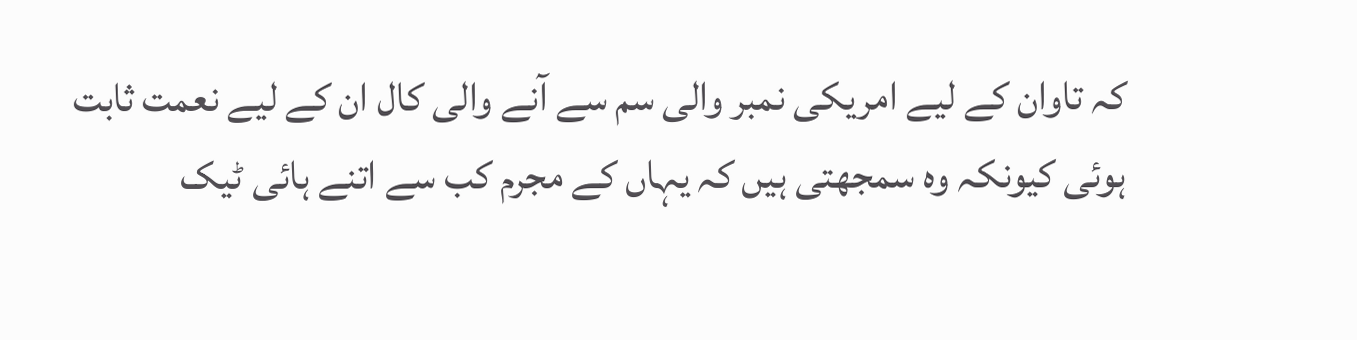کہ تاوان کے لیے امریکی نمبر والی سم سے آنے والی کال ان کے لیے نعمت ثابت ہوئی کیونکہ وہ سمجھتی ہیں کہ یہاں کے مجرم کب سے اتنے ہائی ٹیک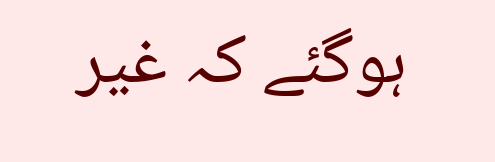ہوگئے کہ غیر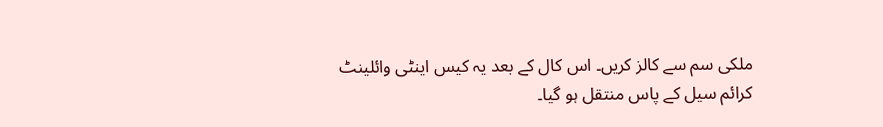ملکی سم سے کالز کریں۔ اس کال کے بعد یہ کیس اینٹی وائلینٹ کرائم سیل کے پاس منتقل ہو گیا۔